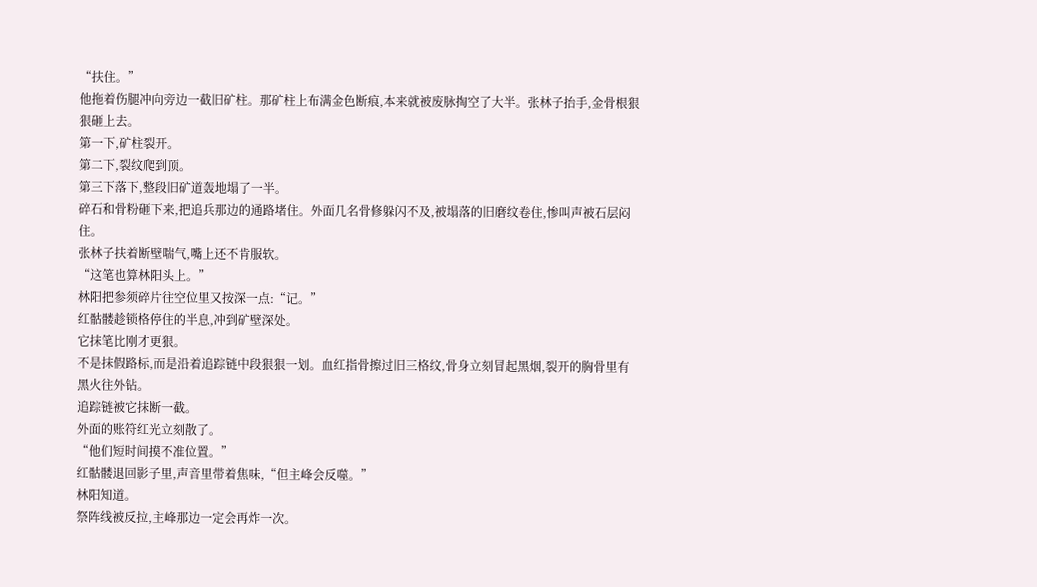“扶住。”
他拖着伤腿冲向旁边一截旧矿柱。那矿柱上布满金色断痕,本来就被废脉掏空了大半。张林子抬手,金骨根狠狠砸上去。
第一下,矿柱裂开。
第二下,裂纹爬到顶。
第三下落下,整段旧矿道轰地塌了一半。
碎石和骨粉砸下来,把追兵那边的通路堵住。外面几名骨修躲闪不及,被塌落的旧磨纹卷住,惨叫声被石层闷住。
张林子扶着断壁喘气,嘴上还不肯服软。
“这笔也算林阳头上。”
林阳把参须碎片往空位里又按深一点:“记。”
红骷髅趁锁格停住的半息,冲到矿壁深处。
它抹笔比刚才更狠。
不是抹假路标,而是沿着追踪链中段狠狠一划。血红指骨擦过旧三格纹,骨身立刻冒起黑烟,裂开的胸骨里有黑火往外钻。
追踪链被它抹断一截。
外面的账符红光立刻散了。
“他们短时间摸不准位置。”
红骷髅退回影子里,声音里带着焦味,“但主峰会反噬。”
林阳知道。
祭阵线被反拉,主峰那边一定会再炸一次。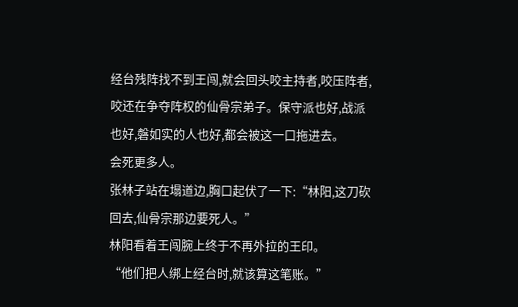经台残阵找不到王闯,就会回头咬主持者,咬压阵者,咬还在争夺阵权的仙骨宗弟子。保守派也好,战派也好,磐如实的人也好,都会被这一口拖进去。
会死更多人。
张林子站在塌道边,胸口起伏了一下:“林阳,这刀砍回去,仙骨宗那边要死人。”
林阳看着王闯腕上终于不再外拉的王印。
“他们把人绑上经台时,就该算这笔账。”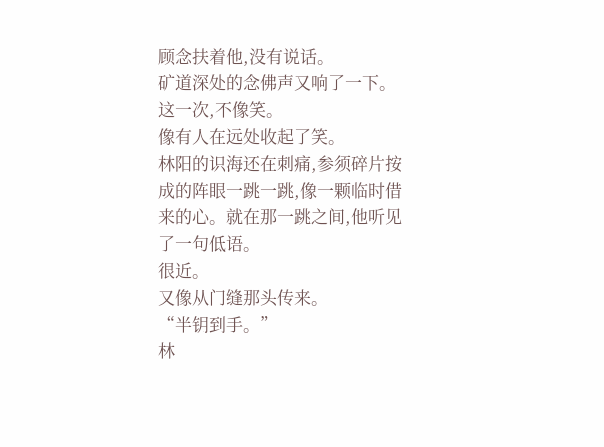顾念扶着他,没有说话。
矿道深处的念佛声又响了一下。
这一次,不像笑。
像有人在远处收起了笑。
林阳的识海还在刺痛,参须碎片按成的阵眼一跳一跳,像一颗临时借来的心。就在那一跳之间,他听见了一句低语。
很近。
又像从门缝那头传来。
“半钥到手。”
林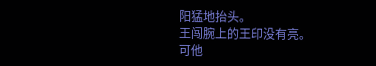阳猛地抬头。
王闯腕上的王印没有亮。
可他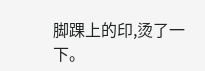脚踝上的印,烫了一下。